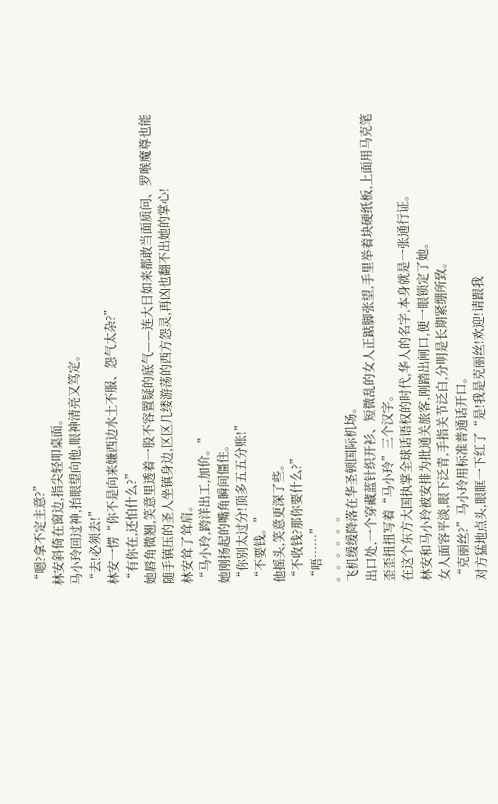“嗯?拿不定主意?”
林安斜倚在窗边,指尖轻叩桌面。
马小玲回过神,抬眼望向他,眼神清亮又笃定。
“去!必须去!”
林安一愣“你不是向来嫌西边水土不服、怨气太杂?”
“有你在,还怕什么?”
她唇角微翘,笑意里透着一股不容置疑的底气——连大日如来都敢当面质问、罗喉魔尊也能随手镇压的圣人坐镇身边,区区几缕游荡的西方怨灵,再凶也翻不出她的掌心!
林安耸了耸肩。
“马小玲,跨洋出工,加价。”
她刚扬起的嘴角瞬间僵住。
“你别太过分!顶多五五分账!”
“不要钱。”
他摇头,笑意更深了些。
“不收钱?那你要什么?”
“唔……”
。。。。。。
飞机缓缓降落在华圣顿国际机场。
出口处,一个穿藏蓝针织开衫、短微乱的女人正踮脚张望,手里举着块硬纸板,上面用马克笔歪歪扭扭写着“马小玲”三个汉字。
在这个东方大国执掌全球话语权的时代,华人的名字,本身就是一张通行证。
林安和马小玲被安排为批通关旅客,刚踏出闸口,便一眼锁定了她。
女人面容平淡,眼下泛青,手指关节泛白,分明是长期紧绷所致。
“克丽丝?”马小玲用标准普通话开口。
对方猛地点头,眼眶一下红了“是!我是克丽丝!欢迎!请跟我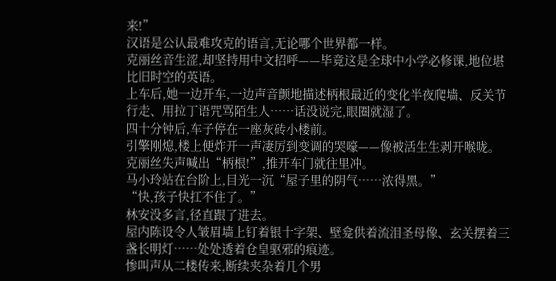来!”
汉语是公认最难攻克的语言,无论哪个世界都一样。
克丽丝音生涩,却坚持用中文招呼——毕竟这是全球中小学必修课,地位堪比旧时空的英语。
上车后,她一边开车,一边声音颤地描述柄根最近的变化半夜爬墙、反关节行走、用拉丁语咒骂陌生人……话没说完,眼圈就湿了。
四十分钟后,车子停在一座灰砖小楼前。
引擎刚熄,楼上便炸开一声凄厉到变调的哭嚎——像被活生生剥开喉咙。
克丽丝失声喊出“柄根!”,推开车门就往里冲。
马小玲站在台阶上,目光一沉“屋子里的阴气……浓得黑。”
“快,孩子快扛不住了。”
林安没多言,径直跟了进去。
屋内陈设令人皱眉墙上钉着银十字架、壁龛供着流泪圣母像、玄关摆着三盏长明灯……处处透着仓皇驱邪的痕迹。
惨叫声从二楼传来,断续夹杂着几个男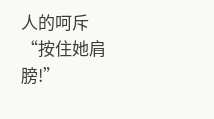人的呵斥
“按住她肩膀!”